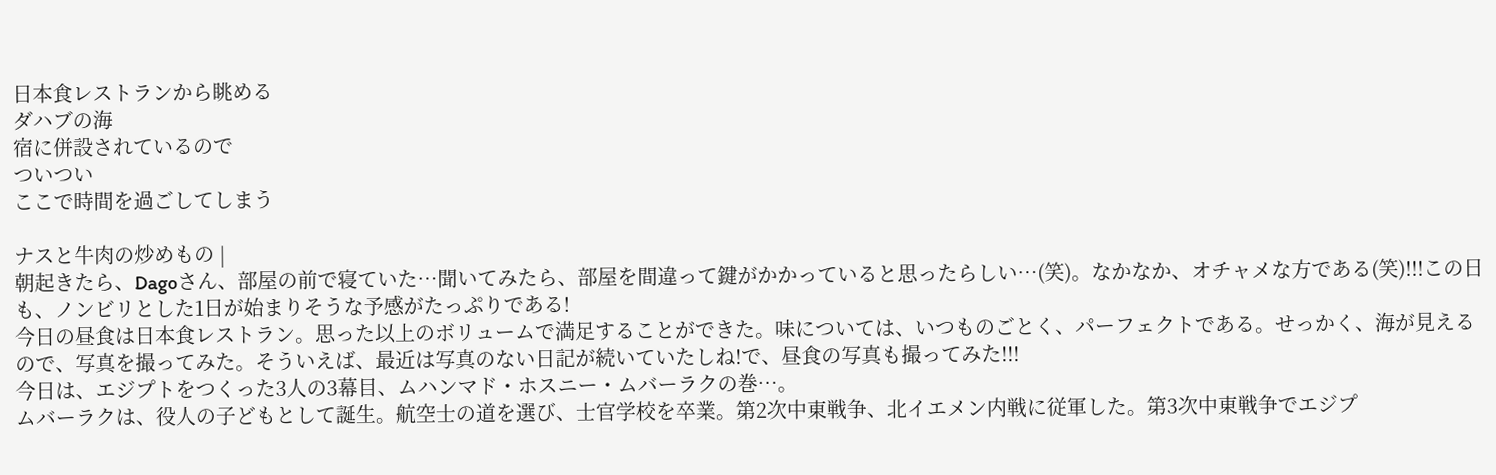日本食レストランから眺める
ダハブの海
宿に併設されているので
ついつい
ここで時間を過ごしてしまう

ナスと牛肉の炒めもの |
朝起きたら、Dagoさん、部屋の前で寝ていた…聞いてみたら、部屋を間違って鍵がかかっていると思ったらしい…(笑)。なかなか、オチャメな方である(笑)!!!この日も、ノンビリとした1日が始まりそうな予感がたっぷりである!
今日の昼食は日本食レストラン。思った以上のボリュームで満足することができた。味については、いつものごとく、パーフェクトである。せっかく、海が見えるので、写真を撮ってみた。そういえば、最近は写真のない日記が続いていたしね!で、昼食の写真も撮ってみた!!!
今日は、エジプトをつくった3人の3幕目、ムハンマド・ホスニー・ムバーラクの巻…。
ムバーラクは、役人の子どもとして誕生。航空士の道を選び、士官学校を卒業。第2次中東戦争、北イエメン内戦に従軍した。第3次中東戦争でエジプ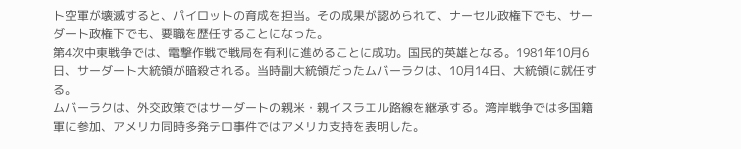ト空軍が壊滅すると、パイロットの育成を担当。その成果が認められて、ナーセル政権下でも、サーダート政権下でも、要職を歴任することになった。
第4次中東戦争では、電撃作戦で戦局を有利に進めることに成功。国民的英雄となる。1981年10月6日、サーダート大統領が暗殺される。当時副大統領だったムバーラクは、10月14日、大統領に就任する。
ムバーラクは、外交政策ではサーダートの親米・親イスラエル路線を継承する。湾岸戦争では多国籍軍に参加、アメリカ同時多発テロ事件ではアメリカ支持を表明した。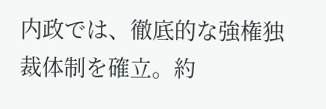内政では、徹底的な強権独裁体制を確立。約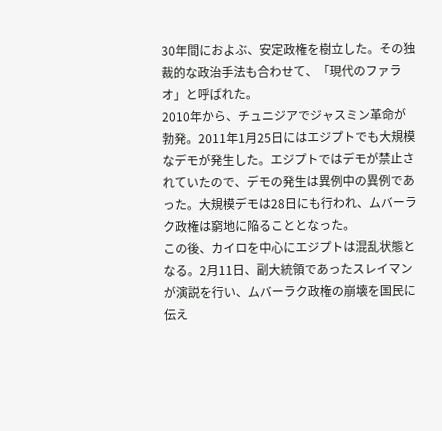30年間におよぶ、安定政権を樹立した。その独裁的な政治手法も合わせて、「現代のファラオ」と呼ばれた。
2010年から、チュニジアでジャスミン革命が勃発。2011年1月25日にはエジプトでも大規模なデモが発生した。エジプトではデモが禁止されていたので、デモの発生は異例中の異例であった。大規模デモは28日にも行われ、ムバーラク政権は窮地に陥ることとなった。
この後、カイロを中心にエジプトは混乱状態となる。2月11日、副大統領であったスレイマンが演説を行い、ムバーラク政権の崩壊を国民に伝え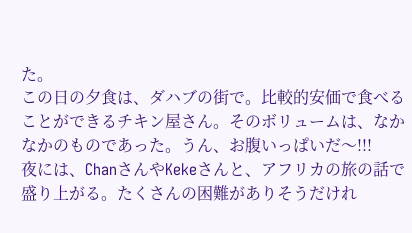た。
この日の夕食は、ダハブの街で。比較的安価で食べることができるチキン屋さん。そのボリュームは、なかなかのものであった。うん、お腹いっぱいだ〜!!!
夜には、ChanさんやKekeさんと、アフリカの旅の話で盛り上がる。たくさんの困難がありそうだけれ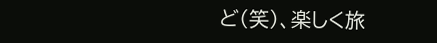ど(笑)、楽しく旅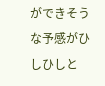ができそうな予感がひしひしと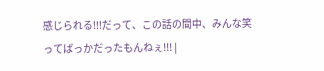感じられる!!!だって、この話の間中、みんな笑ってばっかだったもんねぇ!!! |